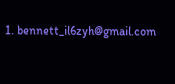1. bennett_il6zyh@gmail.com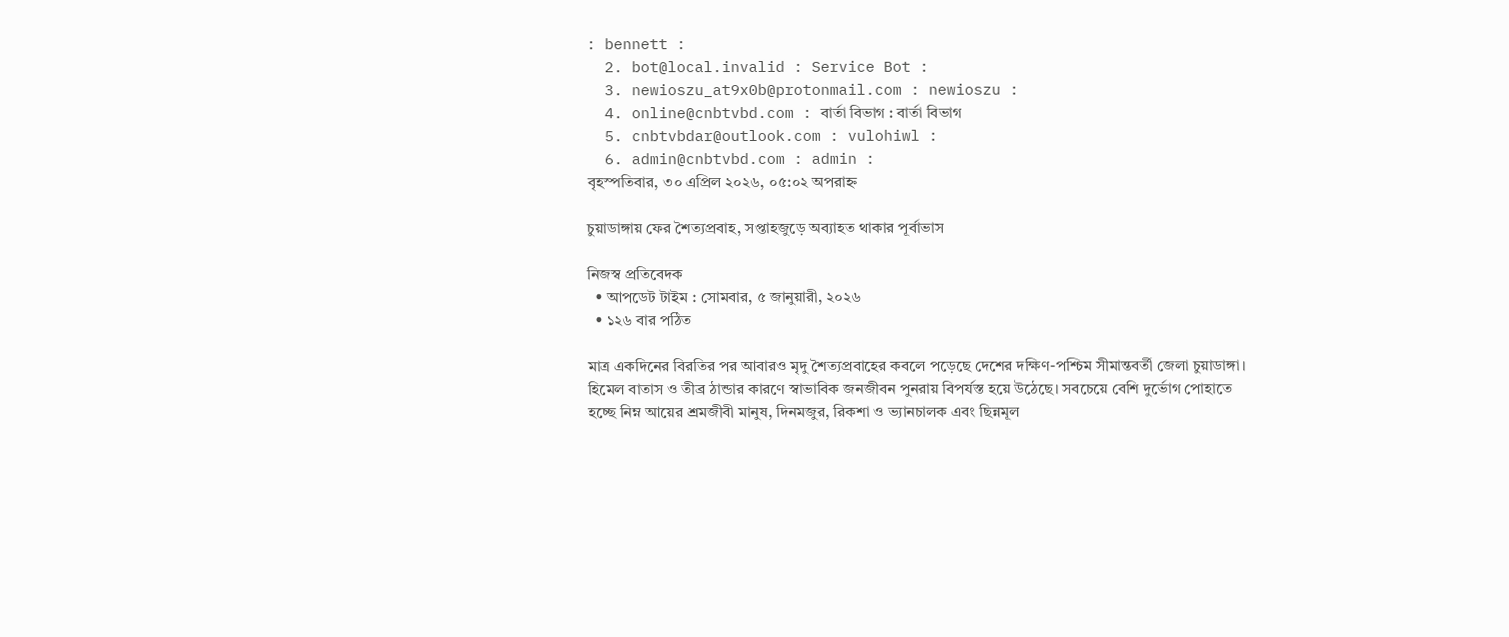: bennett :
  2. bot@local.invalid : Service Bot :
  3. newioszu_at9x0b@protonmail.com : newioszu :
  4. online@cnbtvbd.com : বার্তা বিভাগ : বার্তা বিভাগ
  5. cnbtvbdar@outlook.com : vulohiwl :
  6. admin@cnbtvbd.com : admin :
বৃহস্পতিবার, ৩০ এপ্রিল ২০২৬, ০৫:০২ অপরাহ্ন

চুয়াডাঙ্গায় ফের শৈত্যপ্রবাহ, সপ্তাহজুড়ে অব্যাহত থাকার পূর্বাভাস

নিজস্ব প্রতিবেদক
  • আপডেট টাইম : সোমবার, ৫ জানুয়ারী, ২০২৬
  • ১২৬ বার পঠিত

মাত্র একদিনের বিরতির পর আবারও মৃদু শৈত্যপ্রবাহের কবলে পড়েছে দেশের দক্ষিণ-পশ্চিম সীমান্তবর্তী জেলা চুয়াডাঙ্গা। হিমেল বাতাস ও তীব্র ঠান্ডার কারণে স্বাভাবিক জনজীবন পুনরায় বিপর্যস্ত হয়ে উঠেছে। সবচেয়ে বেশি দুর্ভোগ পোহাতে হচ্ছে নিম্ন আয়ের শ্রমজীবী মানুষ, দিনমজুর, রিকশা ও ভ্যানচালক এবং ছিন্নমূল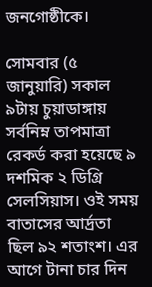জনগোষ্ঠীকে।

সোমবার (৫ জানুয়ারি) সকাল ৯টায় চুয়াডাঙ্গায় সর্বনিম্ন তাপমাত্রা রেকর্ড করা হয়েছে ৯ দশমিক ২ ডিগ্রি সেলসিয়াস। ওই সময় বাতাসের আর্দ্রতা ছিল ৯২ শতাংশ। এর আগে টানা চার দিন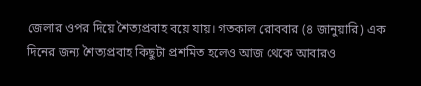জেলার ওপর দিয়ে শৈত্যপ্রবাহ বয়ে যায়। গতকাল রোববার (৪ জানুয়ারি) এক দিনের জন্য শৈত্যপ্রবাহ কিছুটা প্রশমিত হলেও আজ থেকে আবারও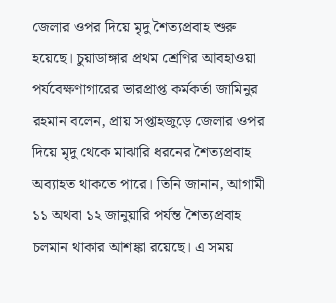জেলার ওপর দিয়ে মৃদু শৈত্যপ্রবাহ শুরু হয়েছে। চুয়াডাঙ্গার প্রথম শ্রেণির আবহাওয়া পর্যবেক্ষণাগারের ভারপ্রাপ্ত কর্মকর্তা জামিনুর রহমান বলেন, প্রায় সপ্তাহজুড়ে জেলার ওপর দিয়ে মৃদু থেকে মাঝারি ধরনের শৈত্যপ্রবাহ অব্যাহত থাকতে পারে। তিনি জানান, আগামী ১১ অথবা ১২ জানুয়ারি পর্যন্ত শৈত্যপ্রবাহ চলমান থাকার আশঙ্কা রয়েছে। এ সময়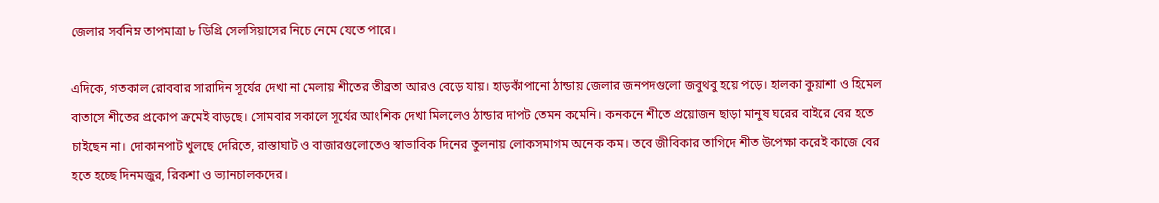জেলার সর্বনিম্ন তাপমাত্রা ৮ ডিগ্রি সেলসিয়াসের নিচে নেমে যেতে পারে।

এদিকে, গতকাল রোববার সারাদিন সূর্যের দেখা না মেলায় শীতের তীব্রতা আরও বেড়ে যায়। হাড়কাঁপানো ঠান্ডায় জেলার জনপদগুলো জবুথবু হয়ে পড়ে। হালকা কুয়াশা ও হিমেল বাতাসে শীতের প্রকোপ ক্রমেই বাড়ছে। সোমবার সকালে সূর্যের আংশিক দেখা মিললেও ঠান্ডার দাপট তেমন কমেনি। কনকনে শীতে প্রয়োজন ছাড়া মানুষ ঘরের বাইরে বের হতে চাইছেন না। দোকানপাট খুলছে দেরিতে, রাস্তাঘাট ও বাজারগুলোতেও স্বাভাবিক দিনের তুলনায় লোকসমাগম অনেক কম। তবে জীবিকার তাগিদে শীত উপেক্ষা করেই কাজে বের হতে হচ্ছে দিনমজুর, রিকশা ও ভ্যানচালকদের।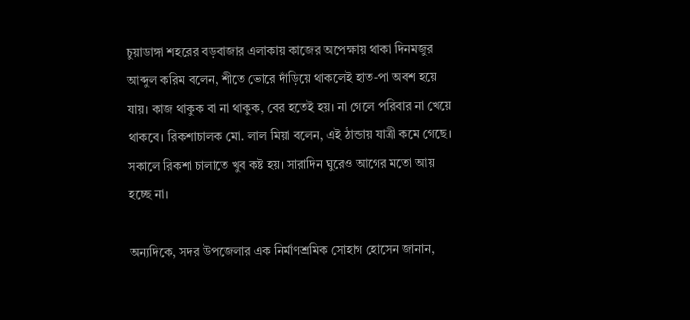চুয়াডাঙ্গা শহরের বড়বাজার এলাকায় কাজের অপেক্ষায় থাকা দিনমজুর আব্দুল করিম বলেন, শীতে ভোরে দাঁড়িয়ে থাকলেই হাত-পা অবশ হয়ে যায়। কাজ থাকুক বা না থাকুক, বের হতেই হয়। না গেলে পরিবার না খেয়ে থাকবে। রিকশাচালক মো. লাল মিয়া বলেন, এই ঠান্ডায় যাত্রী কমে গেছে। সকালে রিকশা চালাতে খুব কষ্ট হয়। সারাদিন ঘুরেও আগের মতো আয় হচ্ছে না।

অন্যদিকে, সদর উপজেলার এক নির্মাণশ্রমিক সোহাগ হোসেন জানান,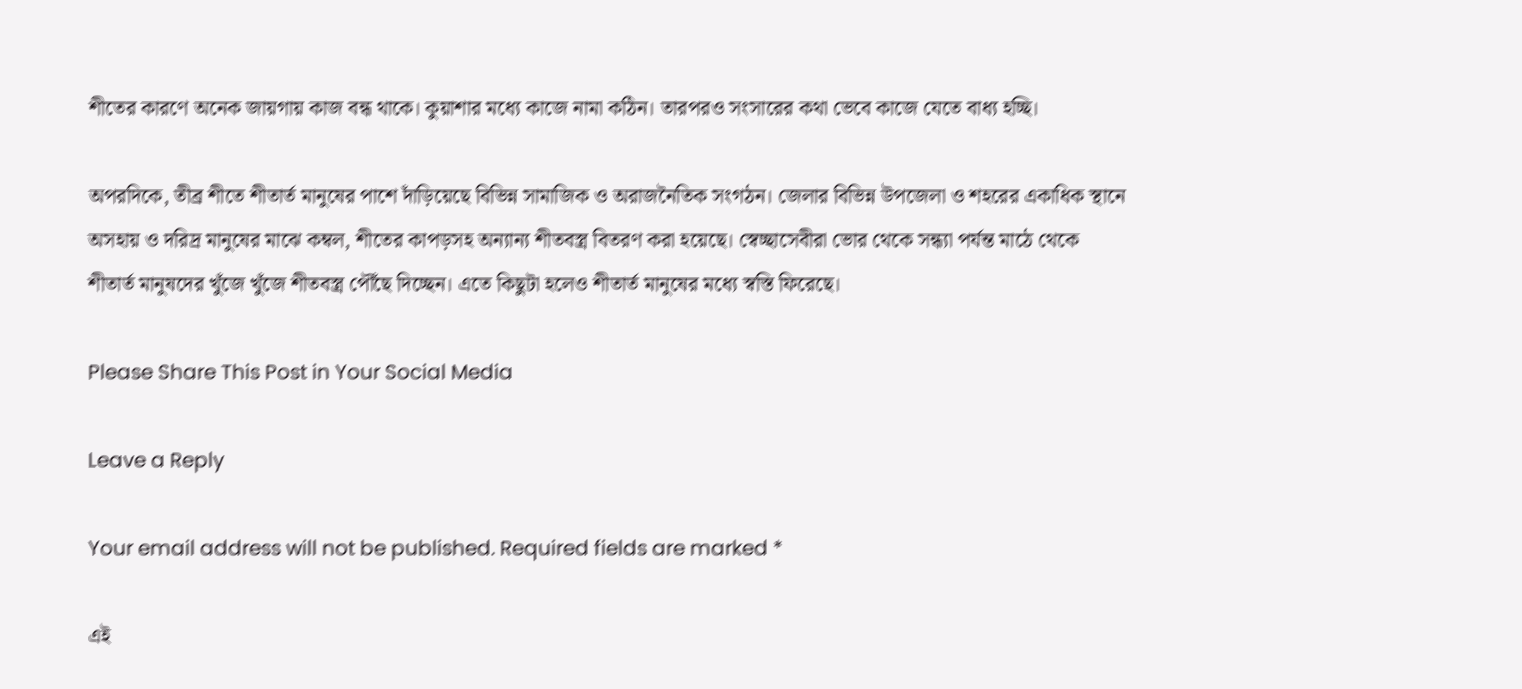শীতের কারণে অনেক জায়গায় কাজ বন্ধ থাকে। কুয়াশার মধ্যে কাজে নামা কঠিন। তারপরও সংসারের কথা ভেবে কাজে যেতে বাধ্য হচ্ছি।

অপরদিকে, তীব্র শীতে শীতার্ত মানুষের পাশে দাঁড়িয়েছে বিভিন্ন সামাজিক ও অরাজনৈতিক সংগঠন। জেলার বিভিন্ন উপজেলা ও শহরের একাধিক স্থানে অসহায় ও দরিদ্র মানুষের মাঝে কম্বল, শীতের কাপড়সহ অন্যান্য শীতবস্ত্র বিতরণ করা হয়েছে। স্বেচ্ছাসেবীরা ভোর থেকে সন্ধ্যা পর্যন্ত মাঠে থেকে শীতার্ত মানুষদের খুঁজে খুঁজে শীতবস্ত্র পৌঁছে দিচ্ছেন। এতে কিছুটা হলেও শীতার্ত মানুষের মধ্যে স্বস্তি ফিরেছে।

Please Share This Post in Your Social Media

Leave a Reply

Your email address will not be published. Required fields are marked *

এই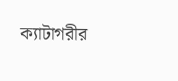ক্যাটাগরীর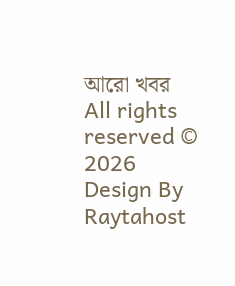আরো খবর
All rights reserved © 2026
Design By Raytahost